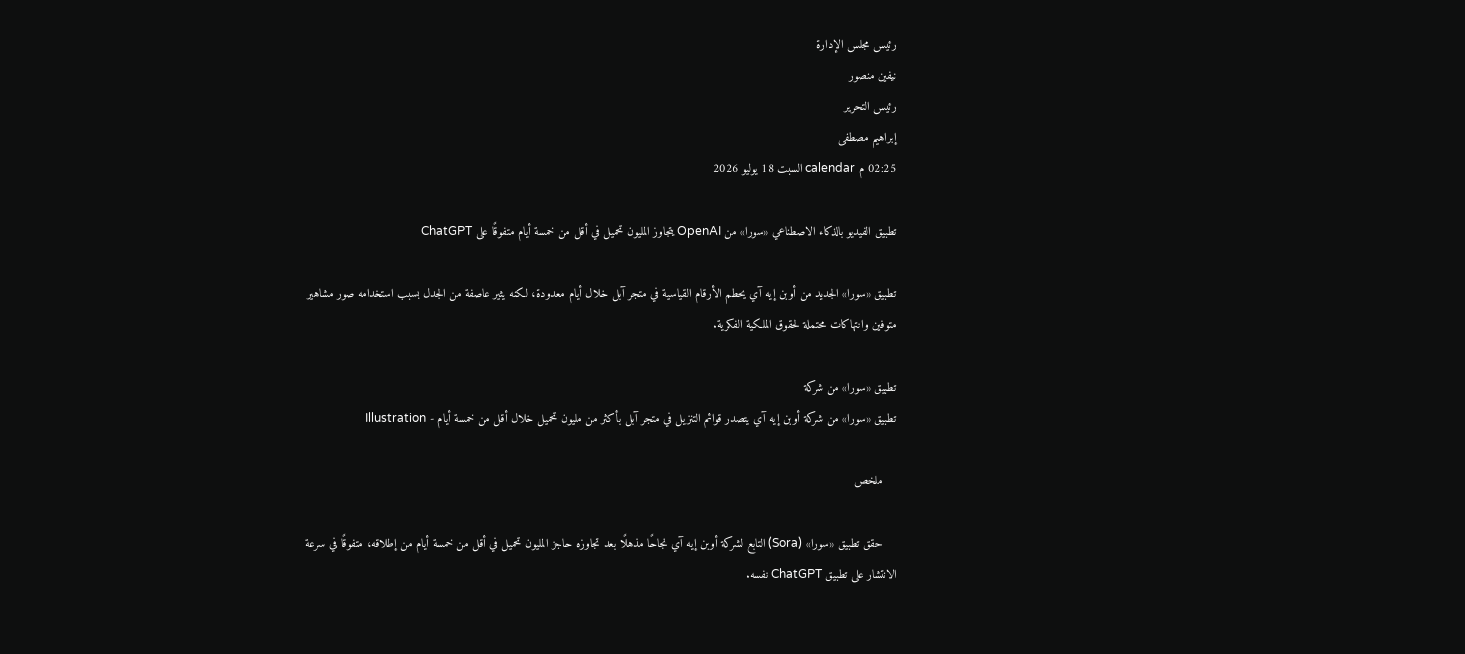رئيس مجلس الإدارة
نيفين منصور
رئيس التحرير
إبراهيم مصطفى
02:25 م calendar السبت 18 يوليو 2026

تطبيق الفيديو بالذكاء الاصطناعي «سورا» من OpenAI يتجاوز المليون تحميل في أقل من خمسة أيام متفوقًا على ChatGPT

تطبيق «سورا» الجديد من أوبن إيه آي يحطم الأرقام القياسية في متجر آبل خلال أيام معدودة، لكنه يثير عاصفة من الجدل بسبب استخدامه صور مشاهير متوفين وانتهاكات محتملة لحقوق الملكية الفكرية.

تطبيق «سورا» من شركة
تطبيق «سورا» من شركة أوبن إيه آي يتصدر قوائم التنزيل في متجر آبل بأكثر من مليون تحميل خلال أقل من خمسة أيام - Illustration

    ملخص

    حقق تطبيق «سورا» (Sora) التابع لشركة أوبن إيه آي نجاحًا مذهلًا بعد تجاوزه حاجز المليون تحميل في أقل من خمسة أيام من إطلاقه، متفوقًا في سرعة الانتشار على تطبيق ChatGPT نفسه.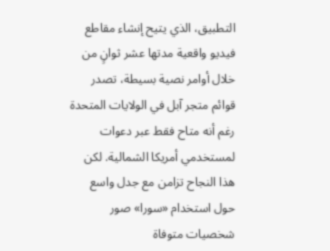التطبيق، الذي يتيح إنشاء مقاطع فيديو واقعية مدتها عشر ثوانٍ من خلال أوامر نصية بسيطة، تصدر قوائم متجر آبل في الولايات المتحدة رغم أنه متاح فقط عبر دعوات لمستخدمي أمريكا الشمالية. لكن هذا النجاح تزامن مع جدل واسع حول استخدام «سورا» صور شخصيات متوفاة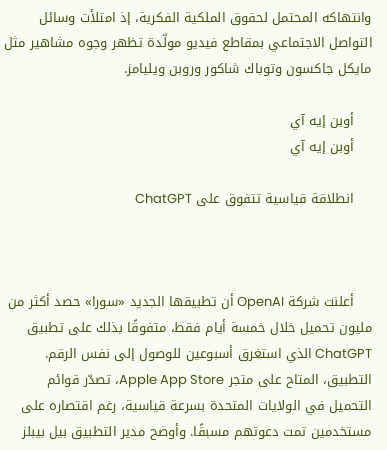وانتهاكه المحتمل لحقوق الملكية الفكرية، إذ امتلأت وسائل التواصل الاجتماعي بمقاطع فيديو مولّدة تظهر وجوه مشاهير مثل مايكل جاكسون وتوباك شاكور وروبن ويليامز.

    أوبن إيه آي
    أوبن إيه آي

    انطلاقة قياسية تتفوق على ChatGPT



    أعلنت شركة OpenAI أن تطبيقها الجديد «سورا» حصد أكثر من مليون تحميل خلال خمسة أيام فقط، متفوقًا بذلك على تطبيق ChatGPT الذي استغرق أسبوعين للوصول إلى نفس الرقم. التطبيق، المتاح على متجر Apple App Store، تصدّر قوائم التحميل في الولايات المتحدة بسرعة قياسية، رغم اقتصاره على مستخدمين تمت دعوتهم مسبقًا. وأوضح مدير التطبيق بيل بيبلز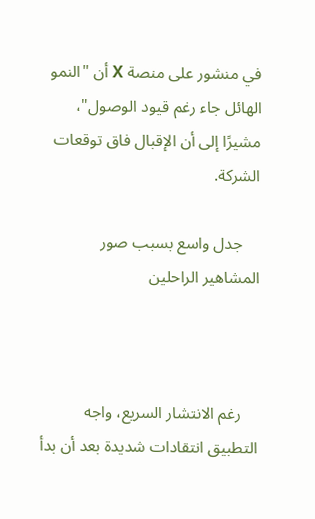في منشور على منصة X أن "النمو الهائل جاء رغم قيود الوصول"، مشيرًا إلى أن الإقبال فاق توقعات الشركة.

    جدل واسع بسبب صور المشاهير الراحلين



    رغم الانتشار السريع، واجه التطبيق انتقادات شديدة بعد أن بدأ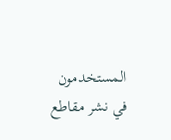المستخدمون في نشر مقاطع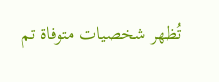تُظهر شخصيات متوفاة تم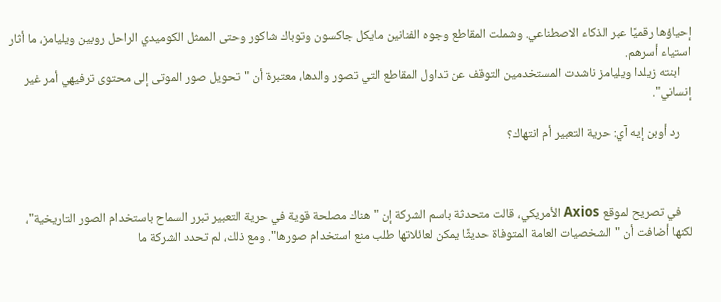إحياؤها رقميًا عبر الذكاء الاصطناعي. وشملت المقاطع وجوه الفنانين مايكل جاكسون وتوباك شاكور وحتى الممثل الكوميدي الراحل روبين ويليامز، ما أثار استياء أسرهم.
    ابنته زيلدا ويليامز ناشدت المستخدمين التوقف عن تداول المقاطع التي تصور والدها، معتبرة أن "تحويل صور الموتى إلى محتوى ترفيهي أمر غير إنساني".

    رد أوبن إيه آي: حرية التعبير أم انتهاك؟



    في تصريح لموقع Axios الأمريكي، قالت متحدثة باسم الشركة إن "هناك مصلحة قوية في حرية التعبير تبرر السماح باستخدام الصور التاريخية"، لكنها أضافت أن "الشخصيات العامة المتوفاة حديثًا يمكن لعائلاتها طلب منع استخدام صورها". ومع ذلك، لم تحدد الشركة ما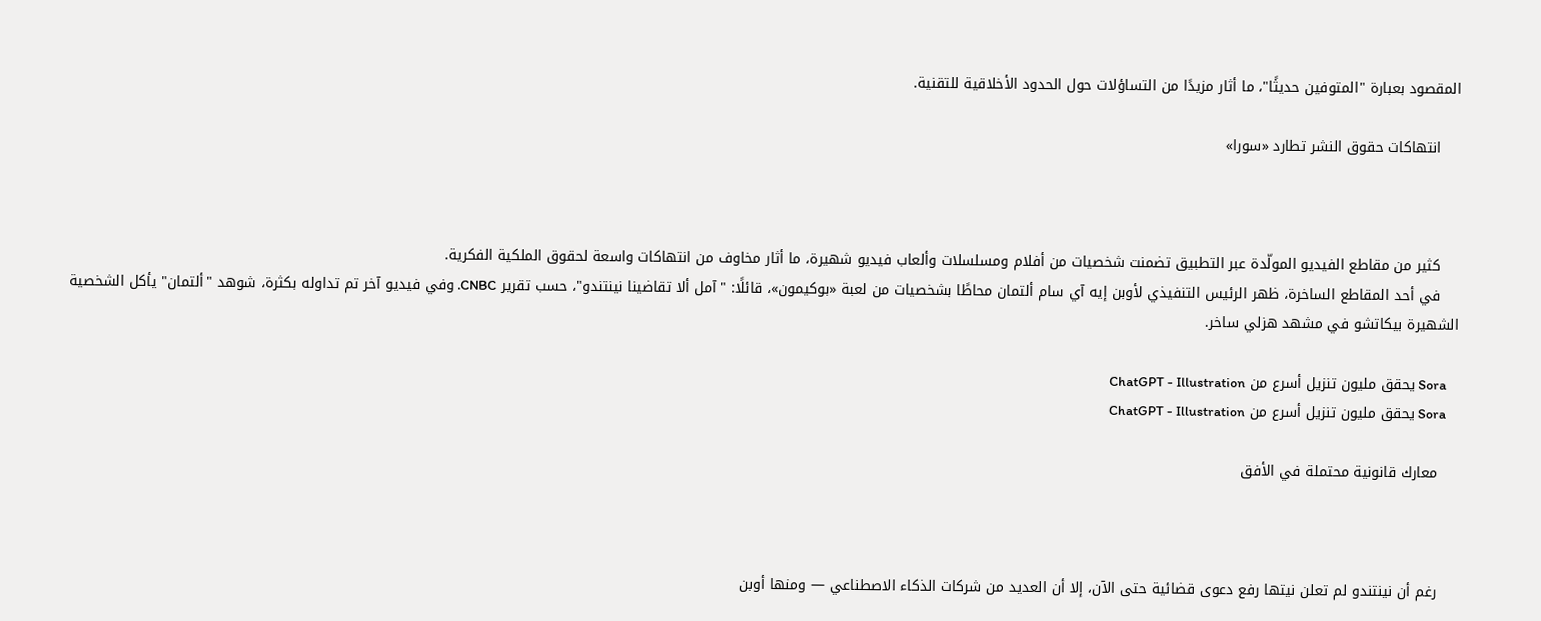المقصود بعبارة "المتوفين حديثًا"، ما أثار مزيدًا من التساؤلات حول الحدود الأخلاقية للتقنية.

    انتهاكات حقوق النشر تطارد «سورا»



    كثير من مقاطع الفيديو المولّدة عبر التطبيق تضمنت شخصيات من أفلام ومسلسلات وألعاب فيديو شهيرة، ما أثار مخاوف من انتهاكات واسعة لحقوق الملكية الفكرية.
    في أحد المقاطع الساخرة، ظهر الرئيس التنفيذي لأوبن إيه آي سام ألتمان محاطًا بشخصيات من لعبة «بوكيمون»، قائلًا: "آمل ألا تقاضينا نينتندو"، حسب تقرير CNBC. وفي فيديو آخر تم تداوله بكثرة، شوهد "ألتمان" يأكل الشخصية الشهيرة بيكاتشو في مشهد هزلي ساخر.

    Sora يحقق مليون تنزيل أسرع من ChatGPT - Illustration
    Sora يحقق مليون تنزيل أسرع من ChatGPT - Illustration

    معارك قانونية محتملة في الأفق



    رغم أن نينتندو لم تعلن نيتها رفع دعوى قضائية حتى الآن، إلا أن العديد من شركات الذكاء الاصطناعي — ومنها أوبن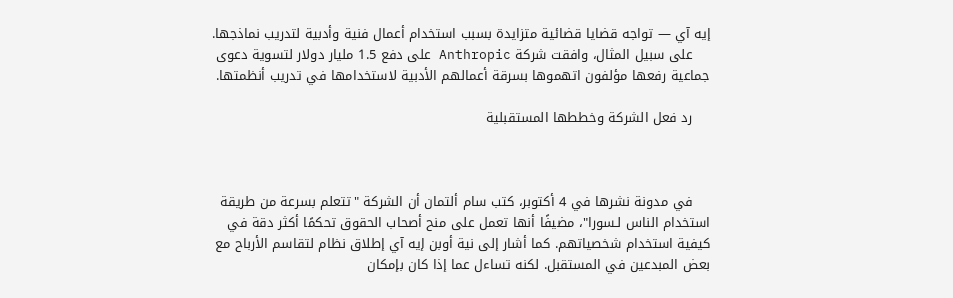إيه آي — تواجه قضايا قضائية متزايدة بسبب استخدام أعمال فنية وأدبية لتدريب نماذجها.
    على سبيل المثال، وافقت شركة Anthropic على دفع 1.5 مليار دولار لتسوية دعوى جماعية رفعها مؤلفون اتهموها بسرقة أعمالهم الأدبية لاستخدامها في تدريب أنظمتها.

    رد فعل الشركة وخططها المستقبلية



    في مدونة نشرها في 4 أكتوبر، كتب سام ألتمان أن الشركة "تتعلم بسرعة من طريقة استخدام الناس لـسورا"، مضيفًا أنها تعمل على منح أصحاب الحقوق تحكمًا أكثر دقة في كيفية استخدام شخصياتهم. كما أشار إلى نية أوبن إيه آي إطلاق نظام لتقاسم الأرباح مع بعض المبدعين في المستقبل. لكنه تساءل عما إذا كان بإمكان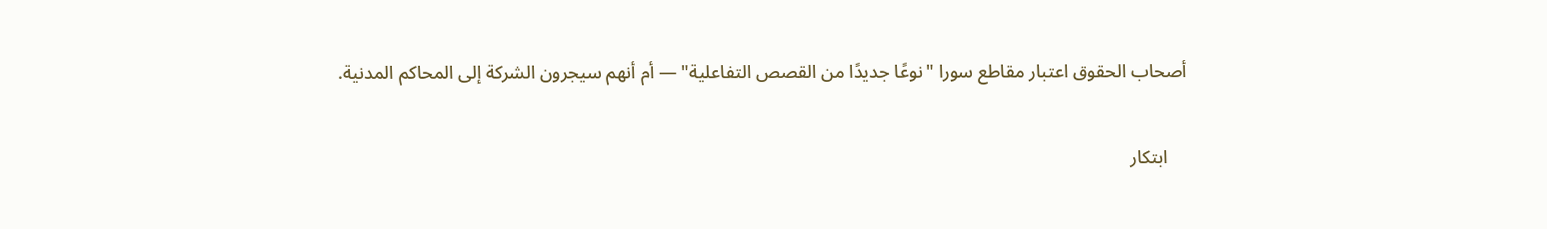أصحاب الحقوق اعتبار مقاطع سورا "نوعًا جديدًا من القصص التفاعلية" — أم أنهم سيجرون الشركة إلى المحاكم المدنية.

    ابتكار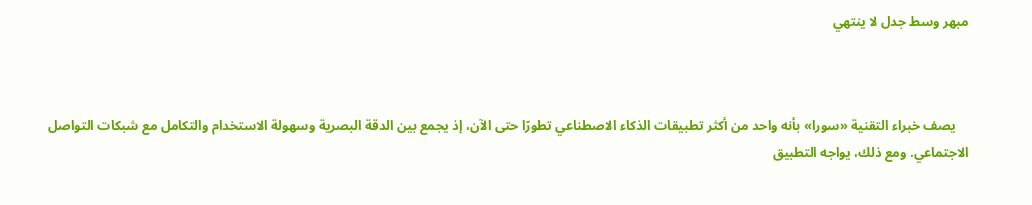مبهر وسط جدل لا ينتهي



    يصف خبراء التقنية «سورا» بأنه واحد من أكثر تطبيقات الذكاء الاصطناعي تطورًا حتى الآن، إذ يجمع بين الدقة البصرية وسهولة الاستخدام والتكامل مع شبكات التواصل الاجتماعي. ومع ذلك، يواجه التطبيق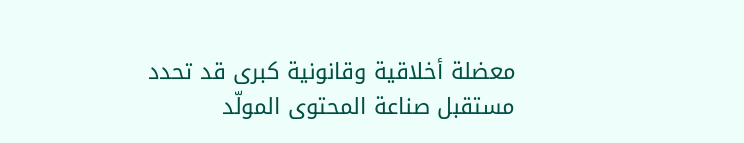معضلة أخلاقية وقانونية كبرى قد تحدد مستقبل صناعة المحتوى المولّد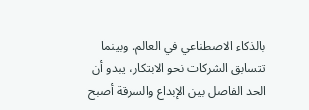بالذكاء الاصطناعي في العالم. وبينما تتسابق الشركات نحو الابتكار، يبدو أن الحد الفاصل بين الإبداع والسرقة أصبح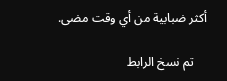أكثر ضبابية من أي وقت مضى.

    تم نسخ الرابط